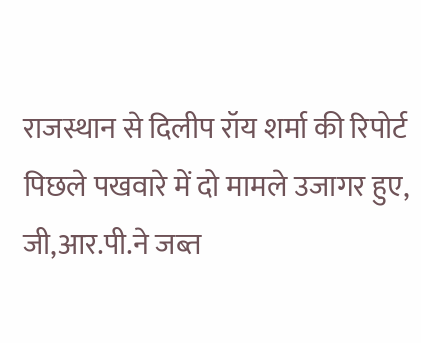राजस्थान से दिलीप रॉय शर्मा की रिपोर्ट
पिछले पखवारे में दो मामले उजागर हुए, जी,आर.पी.ने जब्त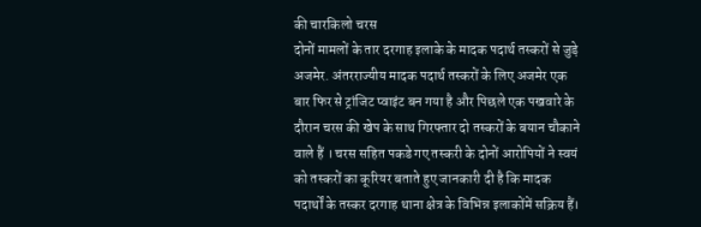की चारकिलो चरस
दोनों मामलों के तार दरगाह इलाके के मादक पदार्थ तस्करों से जुड़े
अजमेर. अंतरराज्यीय मादक पदार्थ तस्करों के लिए अजमेर एक बार फिर से ट्रांजिट प्वाइंट बन गया है और पिछले एक पखवारे के दौरान चरस की खेप के साथ गिरफ्तार दो तस्करों के बयान चौकाने वाले हैं । चरस सहित पकडे गए तस्करी के दोनों आरोपियों ने स्वयं को तस्करों का कूरियर बताते हुए जानकारी दी है कि मादक पदार्थों के तस्कर दरगाह थाना क्षेत्र के विभिन्न इलाकोंमें सक्रिय हैं।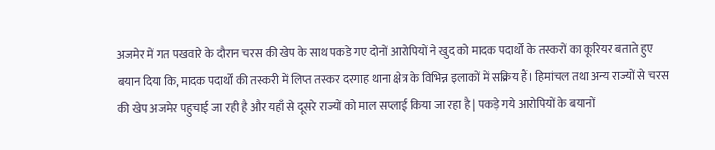अजमेर में गत पखवारे के दौरान चरस की खेप के साथ पकडे गए दोनों आरोपियों ने खुद को मादक पदार्थों के तस्करों का कूरियर बताते हुए बयान दिया कि, मादक पदार्थों की तस्करी में लिप्त तस्कर दरगाह थाना क्षेत्र के विभिन्न इलाकों में सक्रिय हैं। हिमांचल तथा अन्य राज्यों से चरस की खेप अजमेर पहुचाई जा रही है और यहाँ से दूसरे राज्यों को माल सप्लाई किया जा रहा है | पकड़े गये आरोपियों के बयानों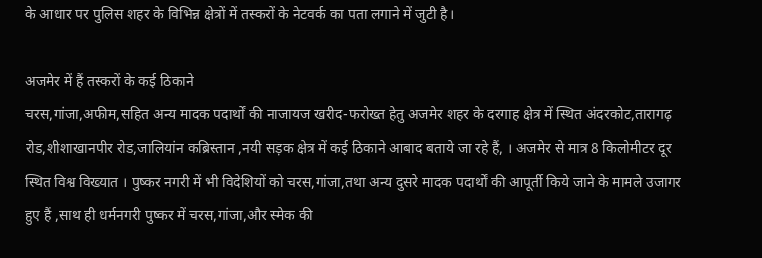के आधार पर पुलिस शहर के विभिन्न क्षेत्रों में तस्करों के नेटवर्क का पता लगाने में जुटी है।

अजमेर में हैं तस्करों के कई ठिकाने
चरस,गांजा,अफीम,सहित अन्य मादक पदार्थों की नाजायज खरीद-फरोख्त हेतु अजमेर शहर के दरगाह क्षेत्र में स्थित अंदरकोट,तारागढ़ रोड,शीशाखानपीर रोड,जालियांन कब्रिस्तान ,नयी सड़क क्षेत्र में कई ठिकाने आबाद बताये जा रहे हैं, । अजमेर से मात्र 8 किलोमीटर दूर स्थित विश्व विख्यात । पुष्कर नगरी में भी विदेशियों को चरस,गांजा,तथा अन्य दुसरे मादक पदार्थों की आपूर्ती किये जाने के मामले उजागर हुए हैं ,साथ ही धर्मनगरी पुष्कर में चरस,गांजा,और स्मेक की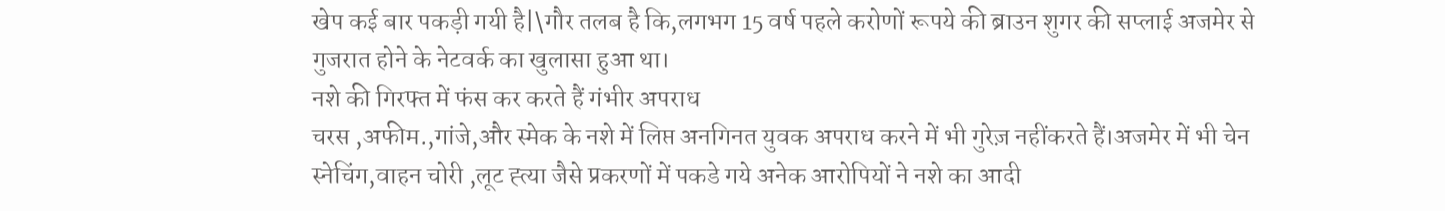खेप कई बार पकड़ी गयी है|\गौर तलब है कि,लगभग 15 वर्ष पहले करोणों रूपये की ब्राउन शुगर की सप्लाई अजमेर से गुजरात होने के नेटवर्क का खुलासा हुआ था।
नशे की गिरफ्त में फंस कर करते हैं गंभीर अपराध
चरस ,अफीम.,गांजे,और स्मेक के नशे में लिप्त अनगिनत युवक अपराध करने में भी गुरेज़ नहींकरते हैं।अजमेर में भी चेन स्नेचिंग,वाहन चोरी ,लूट ह्त्या जैसे प्रकरणों में पकडे गये अनेक आरोपियों ने नशे का आदी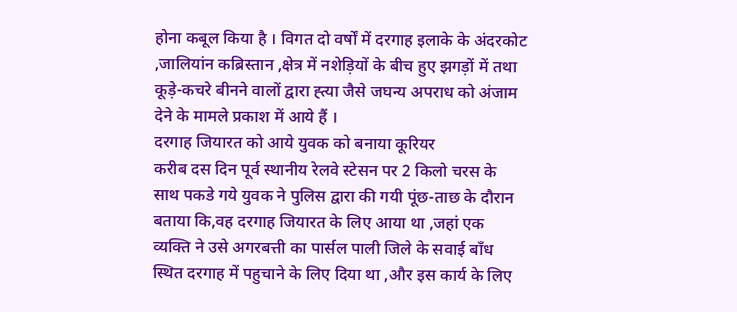होना कबूल किया है । विगत दो वर्षों में दरगाह इलाके के अंदरकोट ,जालियांन कब्रिस्तान ,क्षेत्र में नशेड़ियों के बीच हुए झगड़ों में तथा कूड़े-कचरे बीनने वालों द्वारा ह्त्या जैसे जघन्य अपराध को अंजाम देने के मामले प्रकाश में आये हैं ।
दरगाह जियारत को आये युवक को बनाया कूरियर
करीब दस दिन पूर्व स्थानीय रेलवे स्टेसन पर 2 किलो चरस के साथ पकडे गये युवक ने पुलिस द्वारा की गयी पूंछ-ताछ के दौरान बताया कि,वह दरगाह जियारत के लिए आया था ,जहां एक व्यक्ति ने उसे अगरबत्ती का पार्सल पाली जिले के सवाई बाँध स्थित दरगाह में पहुचाने के लिए दिया था ,और इस कार्य के लिए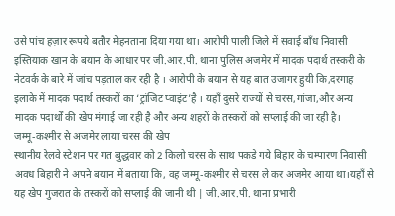उसे पांच हज़ार रूपये बतौर मेहनताना दिया गया था। आरोपी पाली जिले में सवाई बाँध निवासी इस्तियाक खान के बयान के आधार पर जी.आर.पी. थाना पुलिस अजमेर में मादक पदार्थ तस्करी के नेटवर्क के बारे में जांच पड़ताल कर रही है । आरोपी के बयान से यह बात उजागर हुयी कि,दरगाह इलाके में मादक पदार्थ तस्करों का ‘ट्रांजिट प्वाइंट’है । यहाँ दुसरे राज्यों से चरस,गांजा,और अन्य मादक पदार्थों की खेप मंगाई जा रही है और अन्य शहरों के तस्करों को सप्लाई की जा रही है।
जम्मू-कश्मीर से अजमेर लाया चरस की खेप
स्थानीय रेलवे स्टेशन पर गत बुद्धवार को 2 किलो चरस के साथ पकडे गये बिहार के चम्पारण निवासी अवध बिहारी ने अपने बयान में बताया कि, वह जम्मू-कश्मीर से चरस ले कर अजमेर आया था।यहाँ से यह खेप गुजरात के तस्करों को सप्लाई की जानी थी | जी.आर.पी. थाना प्रभारी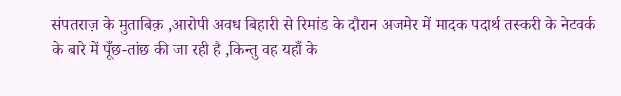संपतराज़ के मुताबिक़ ,आरोपी अवध बिहारी से रिमांड के दौरान अजमेर में मादक पदार्थ तस्करी के नेटवर्क के बारे में पूँछ-तांछ की जा रही है ,किन्तु वह यहाँ के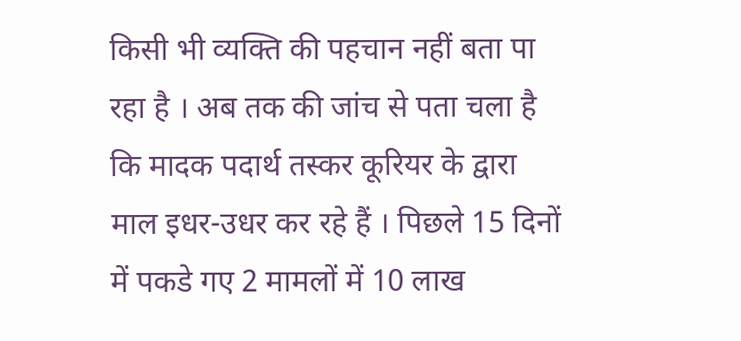किसी भी व्यक्ति की पहचान नहीं बता पा रहा है । अब तक की जांच से पता चला है कि मादक पदार्थ तस्कर कूरियर के द्वारा माल इधर-उधर कर रहे हैं । पिछले 15 दिनों में पकडे गए 2 मामलों में 10 लाख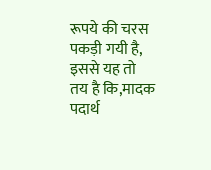रूपये की चरस पकड़ी गयी है, इससे यह तो तय है कि,मादक पदार्थ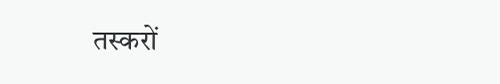तस्करों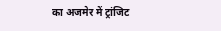का अजमेर में ट्रांजिट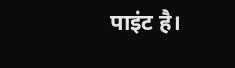पाइंट है।